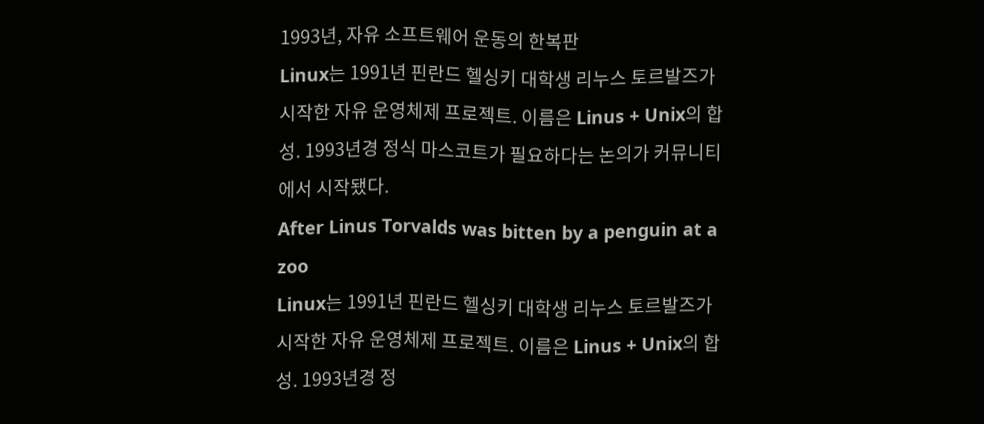1993년, 자유 소프트웨어 운동의 한복판
Linux는 1991년 핀란드 헬싱키 대학생 리누스 토르발즈가 시작한 자유 운영체제 프로젝트. 이름은 Linus + Unix의 합성. 1993년경 정식 마스코트가 필요하다는 논의가 커뮤니티에서 시작됐다.
After Linus Torvalds was bitten by a penguin at a zoo
Linux는 1991년 핀란드 헬싱키 대학생 리누스 토르발즈가 시작한 자유 운영체제 프로젝트. 이름은 Linus + Unix의 합성. 1993년경 정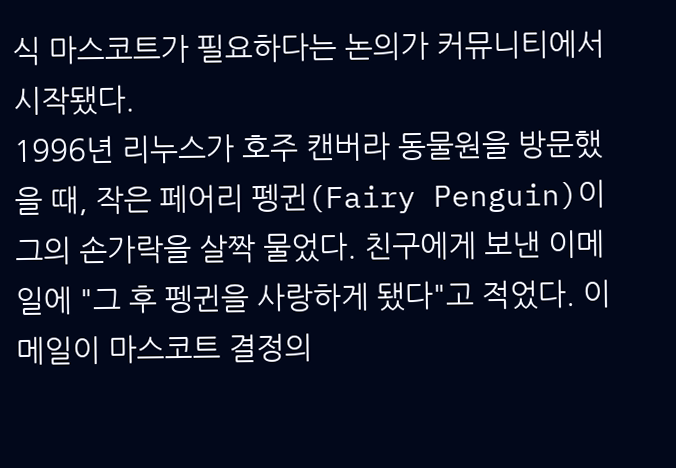식 마스코트가 필요하다는 논의가 커뮤니티에서 시작됐다.
1996년 리누스가 호주 캔버라 동물원을 방문했을 때, 작은 페어리 펭귄(Fairy Penguin)이 그의 손가락을 살짝 물었다. 친구에게 보낸 이메일에 "그 후 펭귄을 사랑하게 됐다"고 적었다. 이 메일이 마스코트 결정의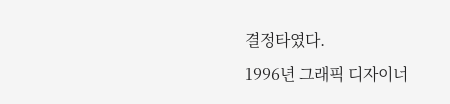결정타였다.
1996년 그래픽 디자이너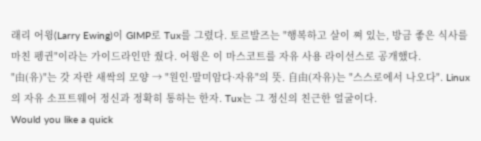래리 어윙(Larry Ewing)이 GIMP로 Tux를 그렸다. 토르발즈는 "행복하고 살이 쪄 있는, 방금 좋은 식사를 마친 펭귄"이라는 가이드라인만 줬다. 어윙은 이 마스코트를 자유 사용 라이선스로 공개했다.
"由(유)"는 갓 자란 새싹의 모양 → "원인·말미암다·자유"의 뜻. 自由(자유)는 "스스로에서 나오다". Linux의 자유 소프트웨어 정신과 정확히 통하는 한자. Tux는 그 정신의 친근한 얼굴이다.
Would you like a quick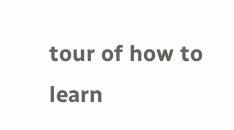tour of how to learn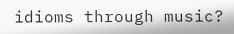idioms through music?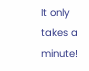It only takes a minute!